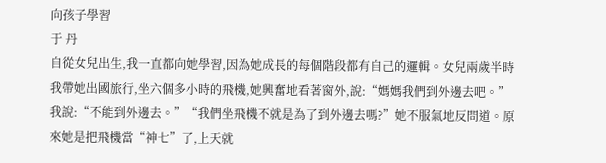向孩子學習
于 丹
自從女兒出生,我一直都向她學習,因為她成長的每個階段都有自己的邏輯。女兒兩歲半時我帶她出國旅行,坐六個多小時的飛機,她興奮地看著窗外,說:“媽媽我們到外邊去吧。”我說:“不能到外邊去。”“我們坐飛機不就是為了到外邊去嗎?”她不服氣地反問道。原來她是把飛機當“神七”了,上天就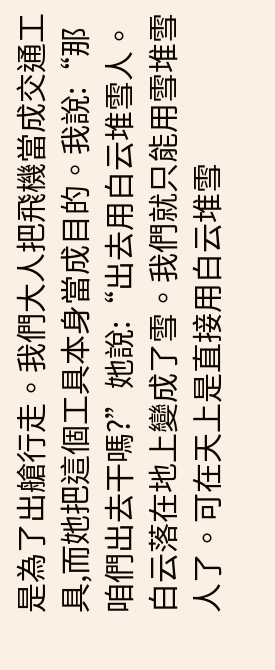是為了出艙行走。我們大人把飛機當成交通工具,而她把這個工具本身當成目的。我說:“那咱們出去干嗎?”她說:“出去用白云堆雪人。白云落在地上變成了雪。我們就只能用雪堆雪人了。可在天上是直接用白云堆雪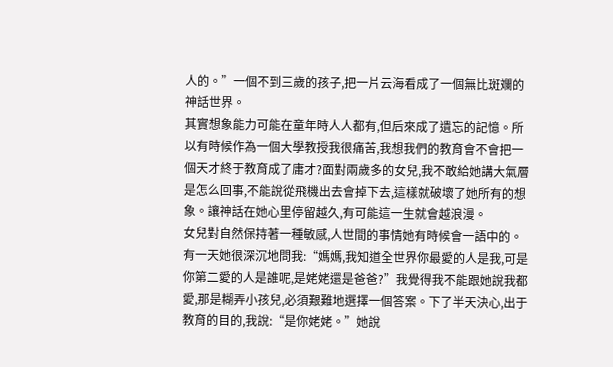人的。”一個不到三歲的孩子,把一片云海看成了一個無比斑斕的神話世界。
其實想象能力可能在童年時人人都有,但后來成了遺忘的記憶。所以有時候作為一個大學教授我很痛苦,我想我們的教育會不會把一個天才終于教育成了庸才?面對兩歲多的女兒,我不敢給她講大氣層是怎么回事,不能說從飛機出去會掉下去,這樣就破壞了她所有的想象。讓神話在她心里停留越久,有可能這一生就會越浪漫。
女兒對自然保持著一種敏感,人世間的事情她有時候會一語中的。有一天她很深沉地問我:“媽媽,我知道全世界你最愛的人是我,可是你第二愛的人是誰呢,是姥姥還是爸爸?”我覺得我不能跟她說我都愛,那是糊弄小孩兒,必須艱難地選擇一個答案。下了半天決心,出于教育的目的,我說:“是你姥姥。”她說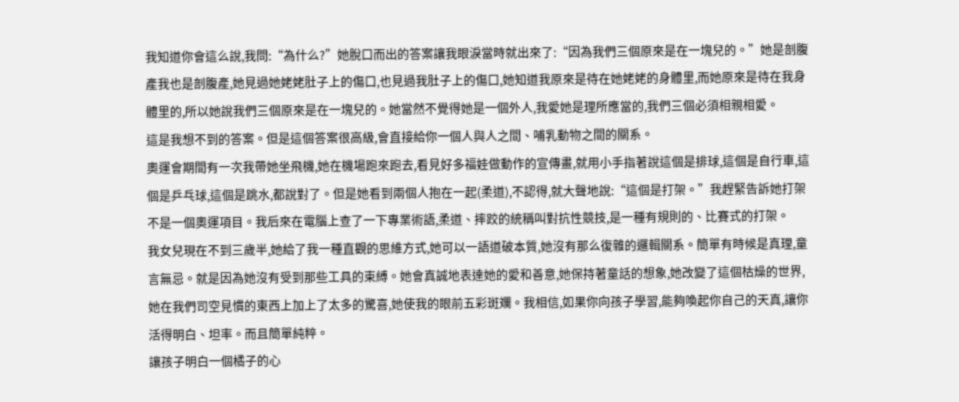我知道你會這么說,我問:“為什么?”她脫口而出的答案讓我眼淚當時就出來了:“因為我們三個原來是在一塊兒的。”她是剖腹產我也是剖腹產,她見過她姥姥肚子上的傷口,也見過我肚子上的傷口,她知道我原來是待在她姥姥的身體里,而她原來是待在我身體里的,所以她說我們三個原來是在一塊兒的。她當然不覺得她是一個外人,我愛她是理所應當的,我們三個必須相親相愛。
這是我想不到的答案。但是這個答案很高級,會直接給你一個人與人之間、哺乳動物之間的關系。
奧運會期間有一次我帶她坐飛機,她在機場跑來跑去,看見好多福娃做動作的宣傳畫,就用小手指著說這個是排球,這個是自行車,這個是乒乓球,這個是跳水,都說對了。但是她看到兩個人抱在一起(柔道),不認得,就大聲地說:“這個是打架。”我趕緊告訴她打架不是一個奧運項目。我后來在電腦上查了一下專業術語,柔道、摔跤的統稱叫對抗性競技,是一種有規則的、比賽式的打架。
我女兒現在不到三歲半,她給了我一種直觀的思維方式,她可以一語道破本質,她沒有那么復雜的邏輯關系。簡單有時候是真理,童言無忌。就是因為她沒有受到那些工具的束縛。她會真誠地表達她的愛和善意,她保持著童話的想象,她改變了這個枯燥的世界,她在我們司空見慣的東西上加上了太多的驚喜,她使我的眼前五彩斑斕。我相信,如果你向孩子學習,能夠喚起你自己的天真,讓你活得明白、坦率。而且簡單純粹。
讓孩子明白一個橘子的心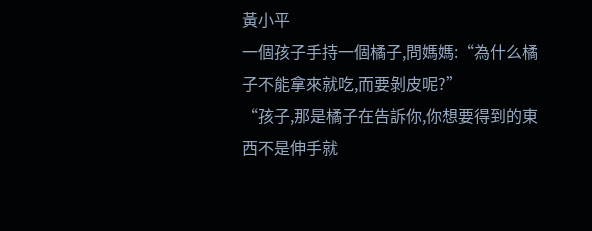黃小平
一個孩子手持一個橘子,問媽媽:“為什么橘子不能拿來就吃,而要剝皮呢?”
“孩子,那是橘子在告訴你,你想要得到的東西不是伸手就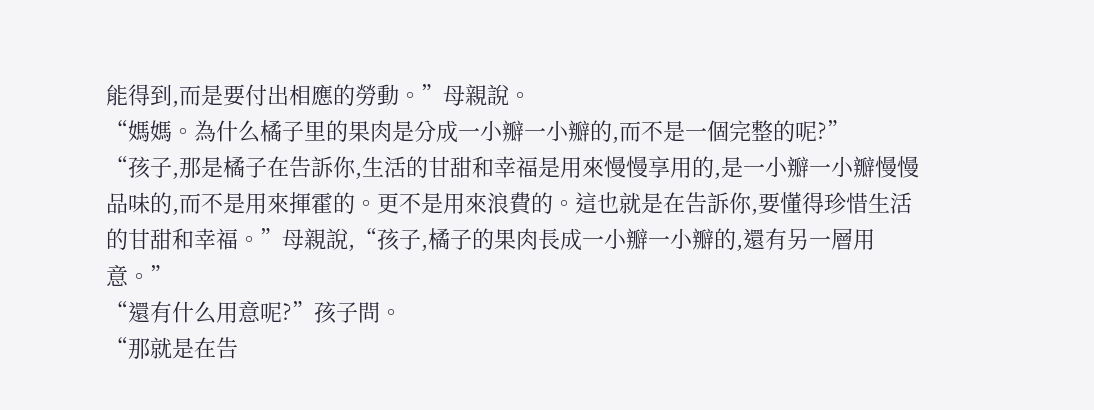能得到,而是要付出相應的勞動。”母親說。
“媽媽。為什么橘子里的果肉是分成一小瓣一小瓣的,而不是一個完整的呢?”
“孩子,那是橘子在告訴你,生活的甘甜和幸福是用來慢慢享用的,是一小瓣一小瓣慢慢品味的,而不是用來揮霍的。更不是用來浪費的。這也就是在告訴你,要懂得珍惜生活的甘甜和幸福。”母親說,“孩子,橘子的果肉長成一小瓣一小瓣的,還有另一層用意。”
“還有什么用意呢?”孩子問。
“那就是在告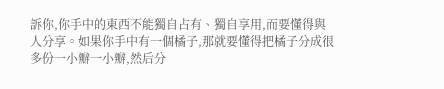訴你,你手中的東西不能獨自占有、獨自享用,而要懂得與人分享。如果你手中有一個橘子,那就要懂得把橘子分成很多份一小瓣一小瓣,然后分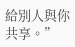給別人與你共享。”